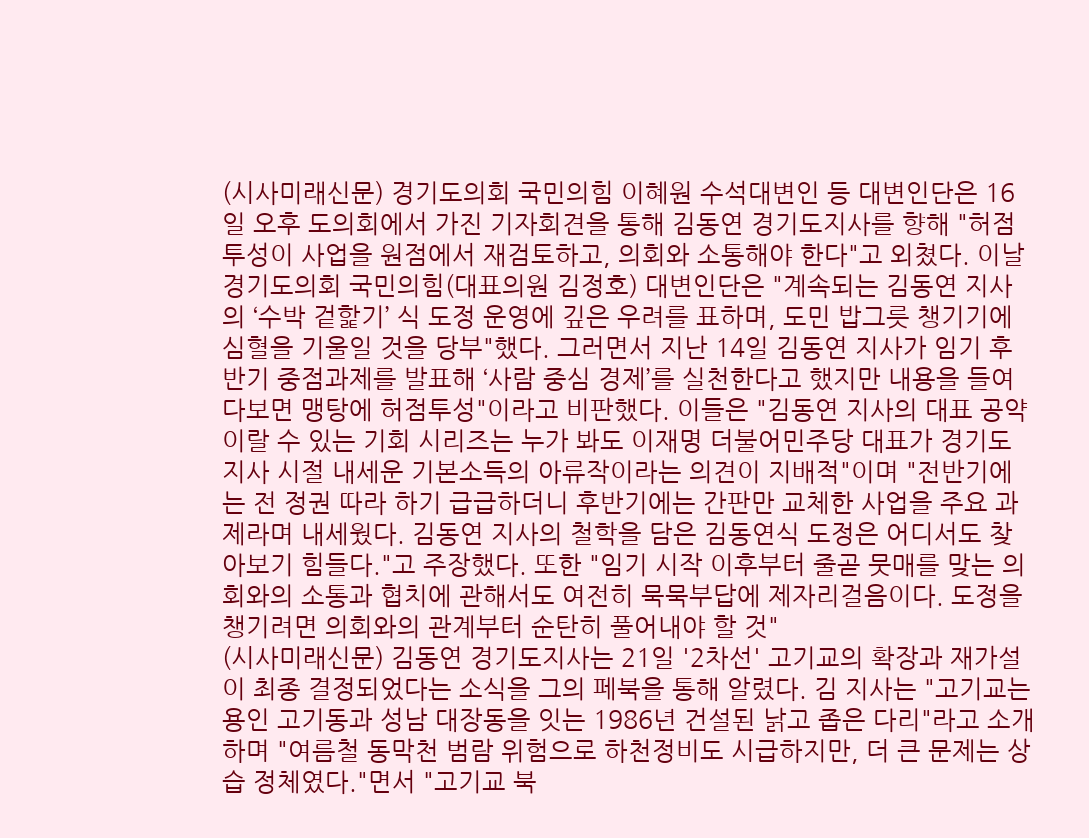(시사미래신문) 경기도의회 국민의힘 이혜원 수석대변인 등 대변인단은 16일 오후 도의회에서 가진 기자회견을 통해 김동연 경기도지사를 향해 "허점투성이 사업을 원점에서 재검토하고, 의회와 소통해야 한다"고 외쳤다. 이날 경기도의회 국민의힘(대표의원 김정호) 대변인단은 "계속되는 김동연 지사의 ‘수박 겉핥기’ 식 도정 운영에 깊은 우려를 표하며, 도민 밥그릇 챙기기에 심혈을 기울일 것을 당부"했다. 그러면서 지난 14일 김동연 지사가 임기 후반기 중점과제를 발표해 ‘사람 중심 경제’를 실천한다고 했지만 내용을 들여다보면 맹탕에 허점투성"이라고 비판했다. 이들은 "김동연 지사의 대표 공약이랄 수 있는 기회 시리즈는 누가 봐도 이재명 더불어민주당 대표가 경기도지사 시절 내세운 기본소득의 아류작이라는 의견이 지배적"이며 "전반기에는 전 정권 따라 하기 급급하더니 후반기에는 간판만 교체한 사업을 주요 과제라며 내세웠다. 김동연 지사의 철학을 담은 김동연식 도정은 어디서도 찾아보기 힘들다."고 주장했다. 또한 "임기 시작 이후부터 줄곧 뭇매를 맞는 의회와의 소통과 협치에 관해서도 여전히 묵묵부답에 제자리걸음이다. 도정을 챙기려면 의회와의 관계부터 순탄히 풀어내야 할 것"
(시사미래신문) 김동연 경기도지사는 21일 '2차선' 고기교의 확장과 재가설이 최종 결정되었다는 소식을 그의 페북을 통해 알렸다. 김 지사는 "고기교는 용인 고기동과 성남 대장동을 잇는 1986년 건설된 낡고 좁은 다리"라고 소개하며 "여름철 동막천 범람 위험으로 하천정비도 시급하지만, 더 큰 문제는 상습 정체였다."면서 "고기교 북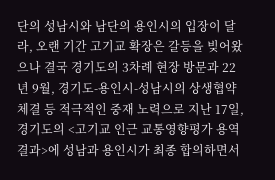단의 성남시와 남단의 용인시의 입장이 달라, 오랜 기간 고기교 확장은 갈등을 빚어왔으나 결국 경기도의 3차례 현장 방문과 22년 9월, 경기도-용인시-성남시의 상생협약 체결 등 적극적인 중재 노력으로 지난 17일, 경기도의 <고기교 인근 교통영향평가 용역 결과>에 성남과 용인시가 최종 합의하면서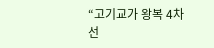“고기교가 왕복 4차선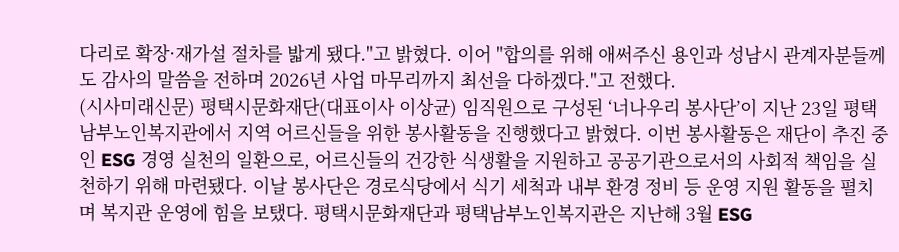다리로 확장·재가설 절차를 밟게 됐다."고 밝혔다. 이어 "합의를 위해 애써주신 용인과 성남시 관계자분들께도 감사의 말씀을 전하며 2026년 사업 마무리까지 최선을 다하겠다."고 전했다.
(시사미래신문) 평택시문화재단(대표이사 이상균) 임직원으로 구성된 ‘너나우리 봉사단’이 지난 23일 평택남부노인복지관에서 지역 어르신들을 위한 봉사활동을 진행했다고 밝혔다. 이번 봉사활동은 재단이 추진 중인 ESG 경영 실천의 일환으로, 어르신들의 건강한 식생활을 지원하고 공공기관으로서의 사회적 책임을 실천하기 위해 마련됐다. 이날 봉사단은 경로식당에서 식기 세척과 내부 환경 정비 등 운영 지원 활동을 펼치며 복지관 운영에 힘을 보탰다. 평택시문화재단과 평택남부노인복지관은 지난해 3월 ESG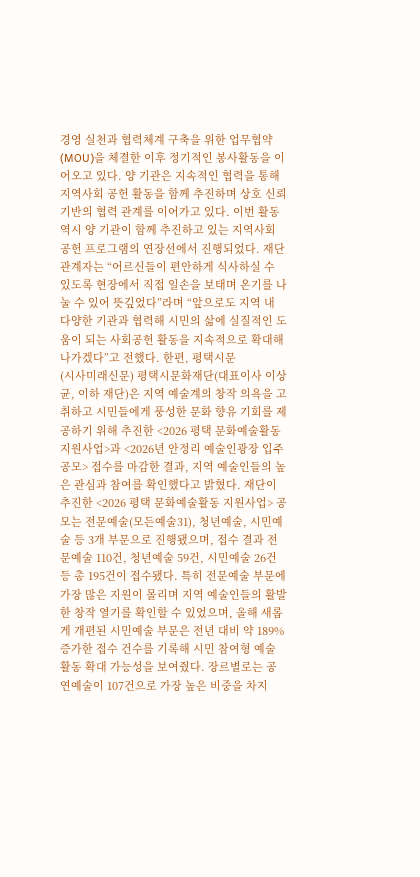경영 실천과 협력체계 구축을 위한 업무협약(MOU)을 체결한 이후 정기적인 봉사활동을 이어오고 있다. 양 기관은 지속적인 협력을 통해 지역사회 공헌 활동을 함께 추진하며 상호 신뢰 기반의 협력 관계를 이어가고 있다. 이번 활동 역시 양 기관이 함께 추진하고 있는 지역사회 공헌 프로그램의 연장선에서 진행되었다. 재단 관계자는 “어르신들이 편안하게 식사하실 수 있도록 현장에서 직접 일손을 보태며 온기를 나눌 수 있어 뜻깊었다”라며 “앞으로도 지역 내 다양한 기관과 협력해 시민의 삶에 실질적인 도움이 되는 사회공헌 활동을 지속적으로 확대해 나가겠다”고 전했다. 한편, 평택시문
(시사미래신문) 평택시문화재단(대표이사 이상균, 이하 재단)은 지역 예술계의 창작 의욕을 고취하고 시민들에게 풍성한 문화 향유 기회를 제공하기 위해 추진한 <2026 평택 문화예술활동 지원사업>과 <2026년 안정리 예술인광장 입주공모> 접수를 마감한 결과, 지역 예술인들의 높은 관심과 참여를 확인했다고 밝혔다. 재단이 추진한 <2026 평택 문화예술활동 지원사업> 공모는 전문예술(모든예술31), 청년예술, 시민예술 등 3개 부문으로 진행됐으며, 접수 결과 전문예술 110건, 청년예술 59건, 시민예술 26건 등 총 195건이 접수됐다. 특히 전문예술 부문에 가장 많은 지원이 몰리며 지역 예술인들의 활발한 창작 열기를 확인할 수 있었으며, 올해 새롭게 개편된 시민예술 부문은 전년 대비 약 189% 증가한 접수 건수를 기록해 시민 참여형 예술 활동 확대 가능성을 보여줬다. 장르별로는 공연예술이 107건으로 가장 높은 비중을 차지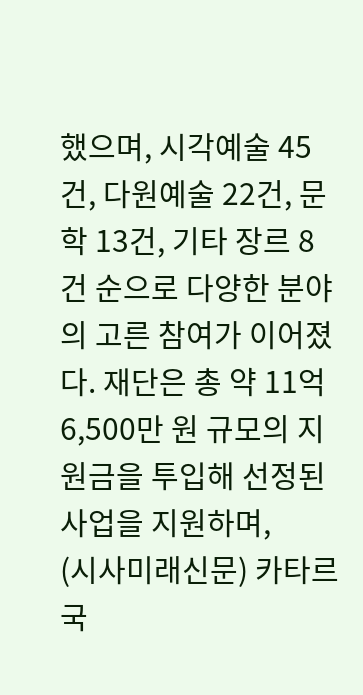했으며, 시각예술 45건, 다원예술 22건, 문학 13건, 기타 장르 8건 순으로 다양한 분야의 고른 참여가 이어졌다. 재단은 총 약 11억 6,500만 원 규모의 지원금을 투입해 선정된 사업을 지원하며,
(시사미래신문) 카타르 국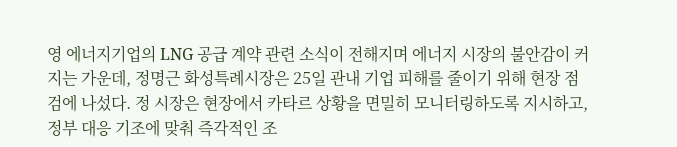영 에너지기업의 LNG 공급 계약 관련 소식이 전해지며 에너지 시장의 불안감이 커지는 가운데, 정명근 화성특례시장은 25일 관내 기업 피해를 줄이기 위해 현장 점검에 나섰다. 정 시장은 현장에서 카타르 상황을 면밀히 모니터링하도록 지시하고, 정부 대응 기조에 맞춰 즉각적인 조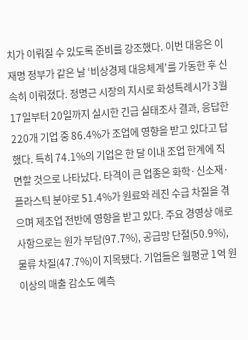치가 이뤄질 수 있도록 준비를 강조했다. 이번 대응은 이재명 정부가 같은 날 ‘비상경제 대응체계’를 가동한 후 신속히 이뤄졌다. 정명근 시장의 지시로 화성특례시가 3월 17일부터 20일까지 실시한 긴급 실태조사 결과, 응답한 220개 기업 중 86.4%가 조업에 영향을 받고 있다고 답했다. 특히 74.1%의 기업은 한 달 이내 조업 한계에 직면할 것으로 나타났다. 타격이 큰 업종은 화학·신소재·플라스틱 분야로 51.4%가 원료와 레진 수급 차질을 겪으며 제조업 전반에 영향을 받고 있다. 주요 경영상 애로사항으로는 원가 부담(97.7%), 공급망 단절(50.9%), 물류 차질(47.7%)이 지목됐다. 기업들은 월평균 1억 원 이상의 매출 감소도 예측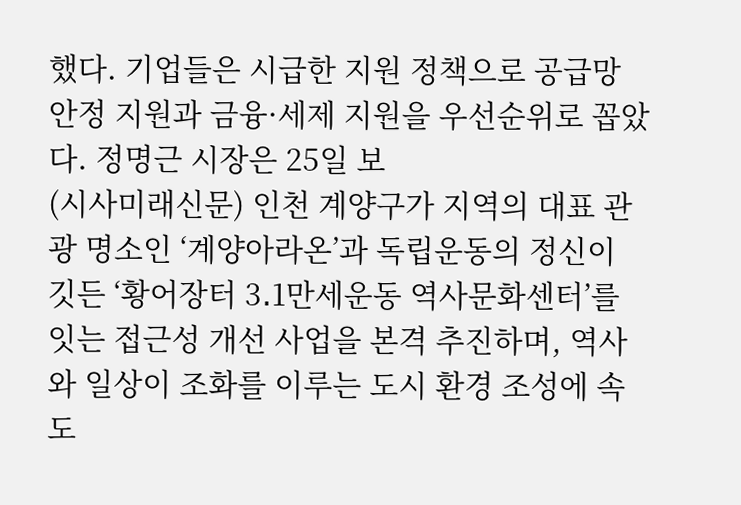했다. 기업들은 시급한 지원 정책으로 공급망 안정 지원과 금융·세제 지원을 우선순위로 꼽았다. 정명근 시장은 25일 보
(시사미래신문) 인천 계양구가 지역의 대표 관광 명소인 ‘계양아라온’과 독립운동의 정신이 깃든 ‘황어장터 3․1만세운동 역사문화센터’를 잇는 접근성 개선 사업을 본격 추진하며, 역사와 일상이 조화를 이루는 도시 환경 조성에 속도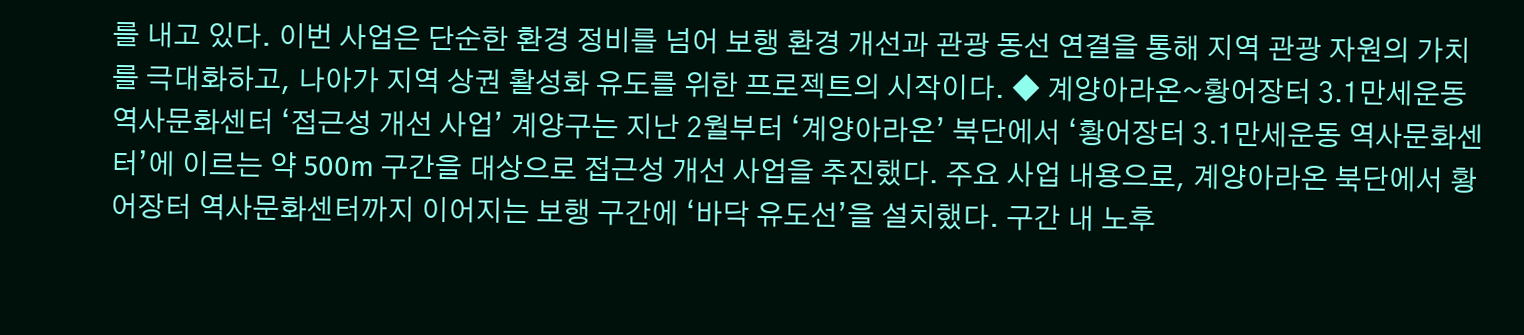를 내고 있다. 이번 사업은 단순한 환경 정비를 넘어 보행 환경 개선과 관광 동선 연결을 통해 지역 관광 자원의 가치를 극대화하고, 나아가 지역 상권 활성화 유도를 위한 프로젝트의 시작이다. ◆ 계양아라온~황어장터 3․1만세운동 역사문화센터 ‘접근성 개선 사업’ 계양구는 지난 2월부터 ‘계양아라온’ 북단에서 ‘황어장터 3․1만세운동 역사문화센터’에 이르는 약 500m 구간을 대상으로 접근성 개선 사업을 추진했다. 주요 사업 내용으로, 계양아라온 북단에서 황어장터 역사문화센터까지 이어지는 보행 구간에 ‘바닥 유도선’을 설치했다. 구간 내 노후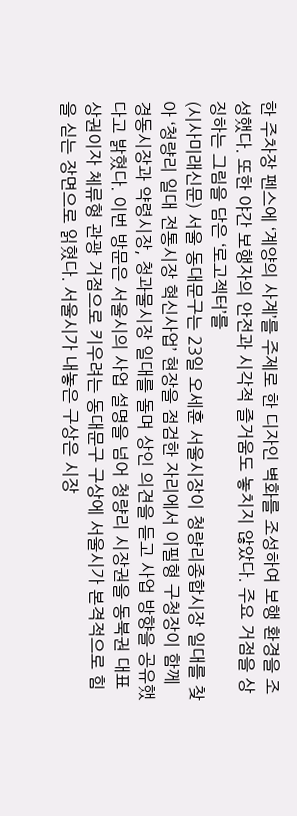한 주차장 펜스에 ‘계양의 사계’를 주제로 한 디자인 벽화를 조성하여 보행 환경을 조성했다. 또한 야간 보행자의 안전과 시각적 즐거움도 놓치지 않았다. 주요 거점을 상징하는 그림을 담은 ‘로고젝터’를
(시사미래신문) 서울 동대문구는 23일 오세훈 서울시장이 청량리종합시장 일대를 찾아 ‘청량리 일대 전통시장 혁신사업’ 현장을 점검한 자리에서 이필형 구청장이 함께 경동시장과 약령시장, 청과물시장 일대를 돌며 상인 의견을 듣고 사업 방향을 공유했다고 밝혔다. 이번 방문은 서울시의 사업 설명을 넘어 청량리 시장권을 동북권 대표 상권이자 체류형 관광 거점으로 키우려는 동대문구 구상에 서울시가 본격적으로 힘을 싣는 장면으로 읽혔다. 서울시가 내놓은 구상은 시장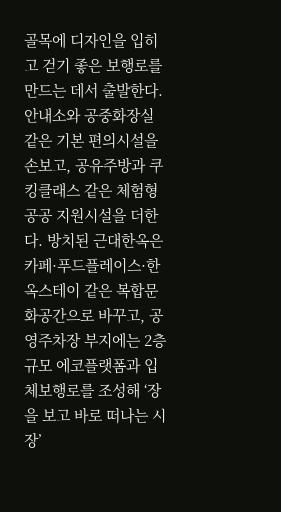골목에 디자인을 입히고 걷기 좋은 보행로를 만드는 데서 출발한다. 안내소와 공중화장실 같은 기본 편의시설을 손보고, 공유주방과 쿠킹클래스 같은 체험형 공공 지원시설을 더한다. 방치된 근대한옥은 카페·푸드플레이스·한옥스테이 같은 복합문화공간으로 바꾸고, 공영주차장 부지에는 2층 규모 에코플랫폼과 입체보행로를 조성해 ‘장을 보고 바로 떠나는 시장’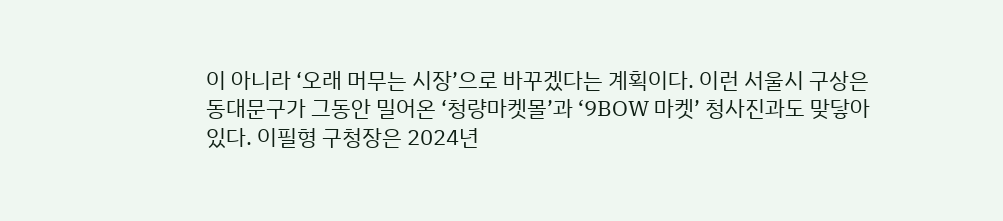이 아니라 ‘오래 머무는 시장’으로 바꾸겠다는 계획이다. 이런 서울시 구상은 동대문구가 그동안 밀어온 ‘청량마켓몰’과 ‘9BOW 마켓’ 청사진과도 맞닿아 있다. 이필형 구청장은 2024년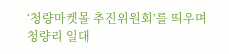‘청량마켓몰 추진위원회’를 띄우며 청량리 일대